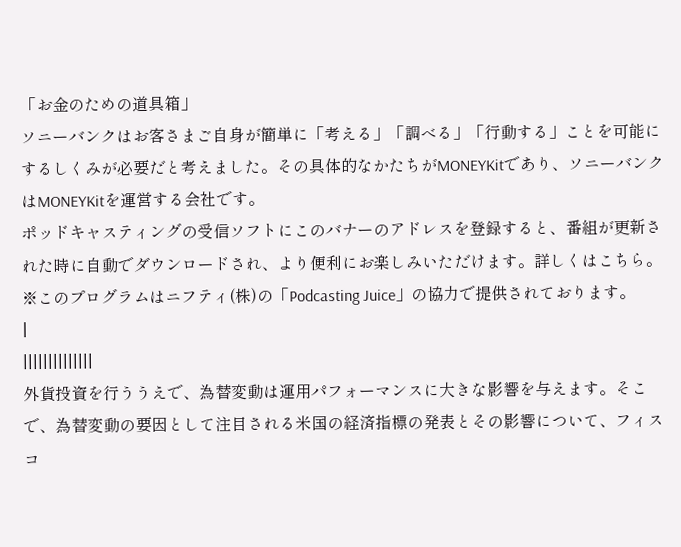「お金のための道具箱」
ソニーバンクはお客さまご自身が簡単に「考える」「調べる」「行動する」ことを可能にするしくみが必要だと考えました。その具体的なかたちがMONEYKitであり、ソニーバンクはMONEYKitを運営する会社です。
ポッドキャスティングの受信ソフトにこのバナーのアドレスを登録すると、番組が更新された時に自動でダウンロードされ、より便利にお楽しみいただけます。詳しくはこちら。
※このプログラムはニフティ(株)の「Podcasting Juice」の協力で提供されております。
|
||||||||||||||
外貨投資を行ううえで、為替変動は運用パフォーマンスに大きな影響を与えます。そこで、為替変動の要因として注目される米国の経済指標の発表とその影響について、フィスコ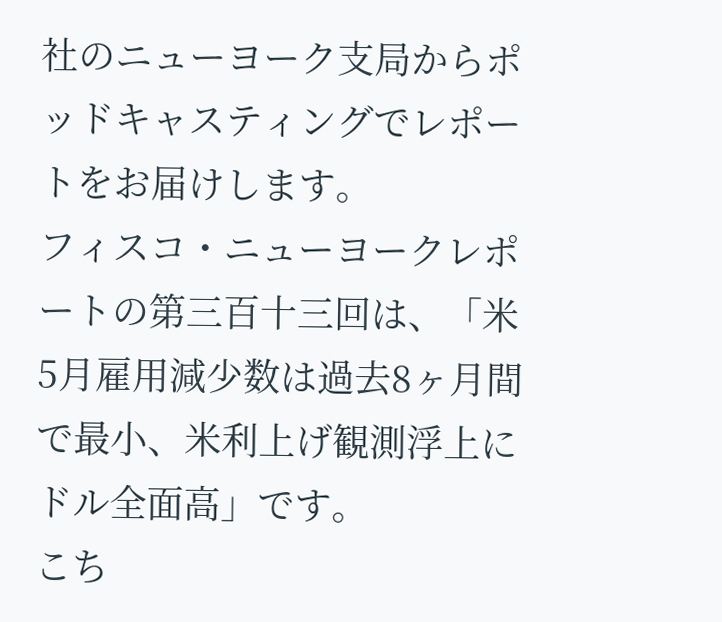社のニューヨーク支局からポッドキャスティングでレポートをお届けします。
フィスコ・ニューヨークレポートの第三百十三回は、「米5月雇用減少数は過去8ヶ月間で最小、米利上げ観測浮上にドル全面高」です。
こち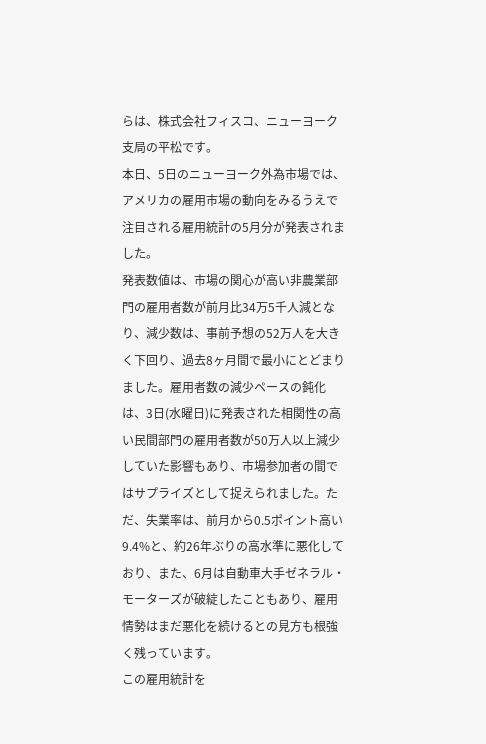らは、株式会社フィスコ、ニューヨーク支局の平松です。
本日、5日のニューヨーク外為市場では、アメリカの雇用市場の動向をみるうえで注目される雇用統計の5月分が発表されました。
発表数値は、市場の関心が高い非農業部門の雇用者数が前月比34万5千人減となり、減少数は、事前予想の52万人を大きく下回り、過去8ヶ月間で最小にとどまりました。雇用者数の減少ペースの鈍化は、3日(水曜日)に発表された相関性の高い民間部門の雇用者数が50万人以上減少していた影響もあり、市場参加者の間ではサプライズとして捉えられました。ただ、失業率は、前月から0.5ポイント高い9.4%と、約26年ぶりの高水準に悪化しており、また、6月は自動車大手ゼネラル・モーターズが破綻したこともあり、雇用情勢はまだ悪化を続けるとの見方も根強く残っています。
この雇用統計を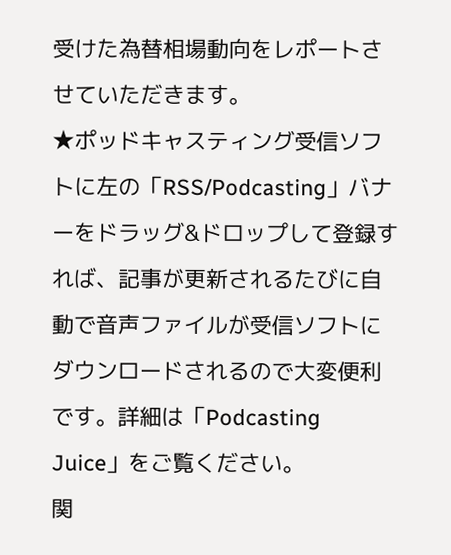受けた為替相場動向をレポートさせていただきます。
★ポッドキャスティング受信ソフトに左の「RSS/Podcasting」バナーをドラッグ&ドロップして登録すれば、記事が更新されるたびに自動で音声ファイルが受信ソフトにダウンロードされるので大変便利です。詳細は「Podcasting Juice」をご覧ください。
関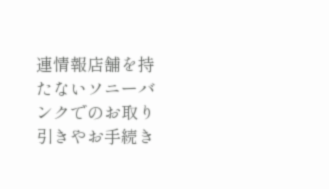連情報店舗を持たないソニーバンクでのお取り引きやお手続き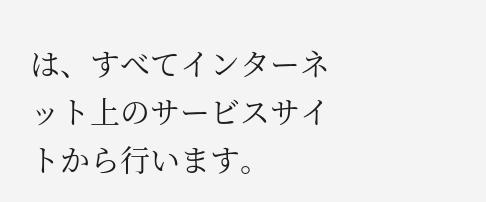は、すべてインターネット上のサービスサイトから行います。